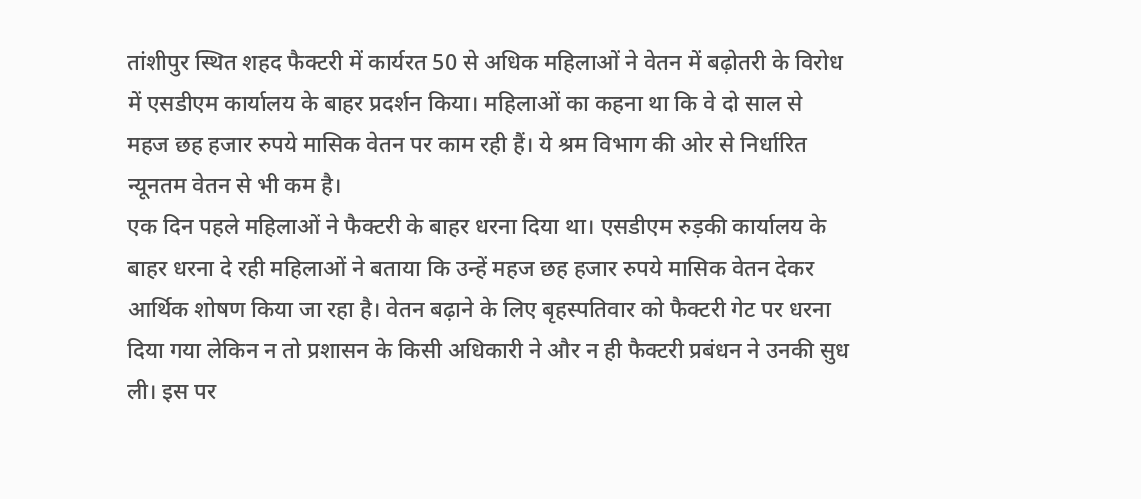तांशीपुर स्थित शहद फैक्टरी में कार्यरत 50 से अधिक महिलाओं ने वेतन में बढ़ोतरी के विरोध में एसडीएम कार्यालय के बाहर प्रदर्शन किया। महिलाओं का कहना था कि वे दो साल से महज छह हजार रुपये मासिक वेतन पर काम रही हैं। ये श्रम विभाग की ओर से निर्धारित न्यूनतम वेतन से भी कम है।
एक दिन पहले महिलाओं ने फैक्टरी के बाहर धरना दिया था। एसडीएम रुड़की कार्यालय के बाहर धरना दे रही महिलाओं ने बताया कि उन्हें महज छह हजार रुपये मासिक वेतन देकर आर्थिक शोषण किया जा रहा है। वेतन बढ़ाने के लिए बृहस्पतिवार को फैक्टरी गेट पर धरना दिया गया लेकिन न तो प्रशासन के किसी अधिकारी ने और न ही फैक्टरी प्रबंधन ने उनकी सुध ली। इस पर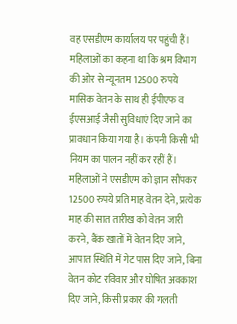वह एसडीएम कार्यालय पर पहुंची हैं।
महिलाओं का कहना था कि श्रम विभाग की ओर से न्यूनतम 12500 रुपये मासिक वेतन के साथ ही ईपीएफ व ईएसआई जैसी सुविधाएं दिए जाने का प्रावधान किया गया है। कंपनी किसी भी नियम का पालन नहीं कर रहीं हैं। महिलाओं ने एसडीएम को ज्ञान सौंपकर 12500 रुपये प्रति माह वेतन देने, प्रत्येक माह की सात तारीख को वेतन जारी करने, बैंक खातों में वेतन दिए जाने, आपात स्थिति में गेट पास दिए जाने, बिना वेतन कोट रविवार और घोषित अवकाश दिए जाने, किसी प्रकार की गलती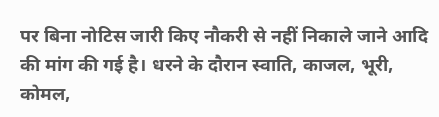पर बिना नोटिस जारी किए नौकरी से नहीं निकाले जाने आदि की मांग की गई है। धरने के दौरान स्वाति, काजल, भूरी, कोमल,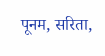पूनम, सरिता,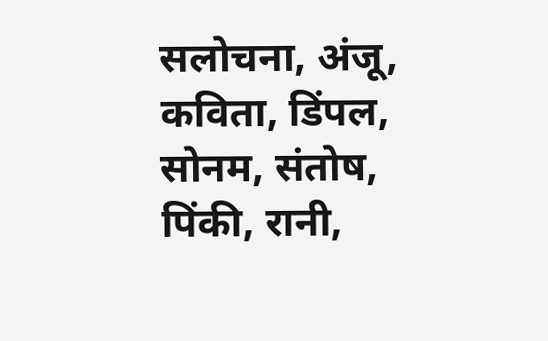सलोचना, अंजू, कविता, डिंपल, सोनम, संतोष, पिंकी, रानी,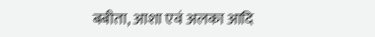बबीता, आशा एवं अलका आदि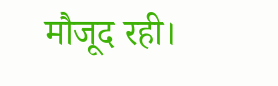मौजूद रही।